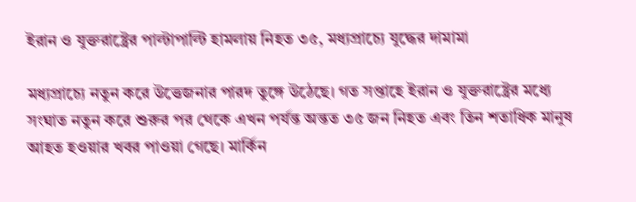ইরান ও যুক্তরাষ্ট্রের পাল্টাপাল্টি হামলায় নিহত ৩৫, মধ্যপ্রাচ্যে যুদ্ধের দামামা

মধ্যপ্রাচ্যে নতুন করে উত্তেজনার পারদ তুঙ্গে উঠেছে। গত সপ্তাহে ইরান ও যুক্তরাষ্ট্রের মধ্যে সংঘাত নতুন করে শুরুর পর থেকে এখন পর্যন্ত অন্তত ৩৫ জন নিহত এবং তিন শতাধিক মানুষ আহত হওয়ার খবর পাওয়া গেছে। মার্কিন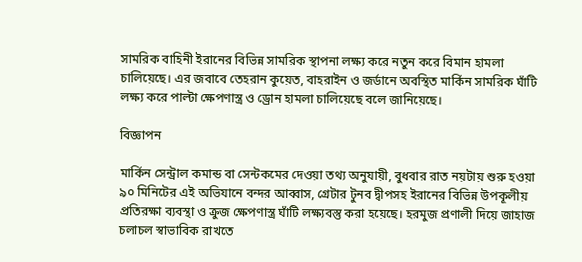সামরিক বাহিনী ইরানের বিভিন্ন সামরিক স্থাপনা লক্ষ্য করে নতুন করে বিমান হামলা চালিয়েছে। এর জবাবে তেহরান কুয়েত, বাহরাইন ও জর্ডানে অবস্থিত মার্কিন সামরিক ঘাঁটি লক্ষ্য করে পাল্টা ক্ষেপণাস্ত্র ও ড্রোন হামলা চালিয়েছে বলে জানিয়েছে।

বিজ্ঞাপন

মার্কিন সেন্ট্রাল কমান্ড বা সেন্টকমের দেওয়া তথ্য অনুযায়ী, বুধবার রাত নয়টায় শুরু হওয়া ৯০ মিনিটের এই অভিযানে বন্দর আব্বাস, গ্রেটার টুনব দ্বীপসহ ইরানের বিভিন্ন উপকূলীয় প্রতিরক্ষা ব্যবস্থা ও ক্রুজ ক্ষেপণাস্ত্র ঘাঁটি লক্ষ্যবস্তু করা হয়েছে। হরমুজ প্রণালী দিয়ে জাহাজ চলাচল স্বাভাবিক রাখতে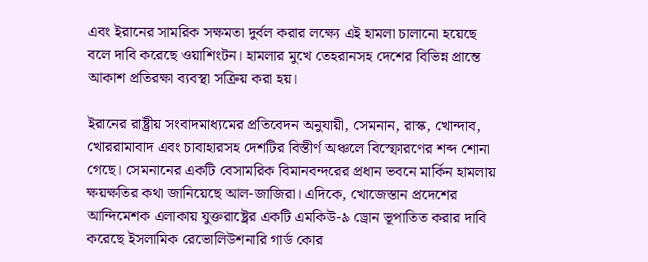এবং ইরানের সামরিক সক্ষমতা দুর্বল করার লক্ষ্যে এই হামলা চালানো হয়েছে বলে দাবি করেছে ওয়াশিংটন। হামলার মুখে তেহরানসহ দেশের বিভিন্ন প্রান্তে আকাশ প্রতিরক্ষা ব্যবস্থা সক্রিয় করা হয়।

ইরানের রাষ্ট্রীয় সংবাদমাধ্যমের প্রতিবেদন অনুযায়ী, সেমনান, রাস্ক, খোন্দাব, খোররামাবাদ এবং চাবাহারসহ দেশটির বিস্তীর্ণ অঞ্চলে বিস্ফোরণের শব্দ শোনা গেছে। সেমনানের একটি বেসামরিক বিমানবন্দরের প্রধান ভবনে মার্কিন হামলায় ক্ষয়ক্ষতির কথা জানিয়েছে আল-জাজিরা। এদিকে, খোজেস্তান প্রদেশের আন্দিমেশক এলাকায় যুক্তরাষ্ট্রের একটি এমকিউ-৯ ড্রোন ভূপাতিত করার দাবি করেছে ইসলামিক রেভোলিউশনারি গার্ড কোর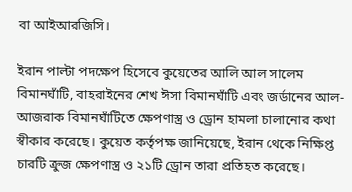বা আইআরজিসি।

ইরান পাল্টা পদক্ষেপ হিসেবে কুয়েতের আলি আল সালেম বিমানঘাঁটি, বাহরাইনের শেখ ঈসা বিমানঘাঁটি এবং জর্ডানের আল-আজরাক বিমানঘাঁটিতে ক্ষেপণাস্ত্র ও ড্রোন হামলা চালানোর কথা স্বীকার করেছে। কুয়েত কর্তৃপক্ষ জানিয়েছে, ইরান থেকে নিক্ষিপ্ত চারটি ক্রুজ ক্ষেপণাস্ত্র ও ২১টি ড্রোন তারা প্রতিহত করেছে।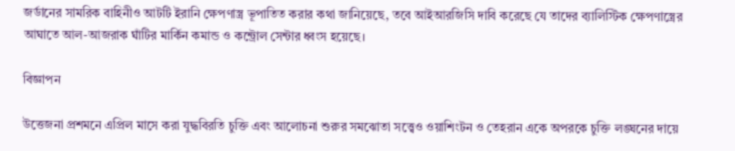জর্ডানের সামরিক বাহিনীও আটটি ইরানি ক্ষেপণাস্ত্র ভূপাতিত করার কথা জানিয়েছে, তবে আইআরজিসি দাবি করেছে যে তাদের ব্যালিস্টিক ক্ষেপণাস্ত্রের আঘাতে আল-আজরাক ঘাঁটির মার্কিন কমান্ড ও কন্ট্রোল সেন্টার ধ্বংস হয়েছে।

বিজ্ঞাপন

উত্তেজনা প্রশমনে এপ্রিল মাসে করা যুদ্ধবিরতি চুক্তি এবং আলোচনা শুরুর সমঝোতা সত্ত্বেও ওয়াশিংটন ও তেহরান একে অপরকে চুক্তি লঙ্ঘনের দায়ে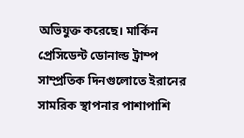অভিযুক্ত করেছে। মার্কিন প্রেসিডেন্ট ডোনাল্ড ট্রাম্প সাম্প্রতিক দিনগুলোতে ইরানের সামরিক স্থাপনার পাশাপাশি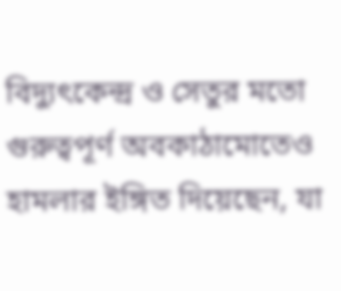বিদ্যুৎকেন্দ্র ও সেতুর মতো গুরুত্বপূর্ণ অবকাঠামোতেও হামলার ইঙ্গিত দিয়েছেন, যা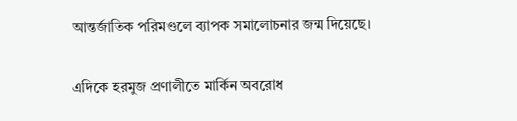আন্তর্জাতিক পরিমণ্ডলে ব্যাপক সমালোচনার জন্ম দিয়েছে।

এদিকে হরমুজ প্রণালীতে মার্কিন অবরোধ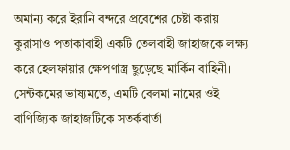অমান্য করে ইরানি বন্দরে প্রবেশের চেষ্টা করায় কুরাসাও পতাকাবাহী একটি তেলবাহী জাহাজকে লক্ষ্য করে হেলফায়ার ক্ষেপণাস্ত্র ছুড়েছে মার্কিন বাহিনী। সেন্টকমের ভাষ্যমতে, এমটি বেলমা নামের ওই বাণিজ্যিক জাহাজটিকে সতর্কবার্তা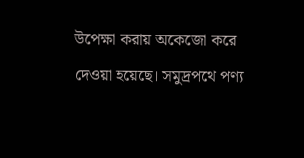উপেক্ষা করায় অকেজো করে দেওয়া হয়েছে। সমুদ্রপথে পণ্য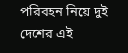পরিবহন নিয়ে দুই দেশের এই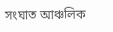সংঘাত আঞ্চলিক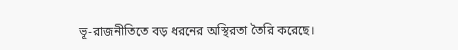ভূ-রাজনীতিতে বড় ধরনের অস্থিরতা তৈরি করেছে।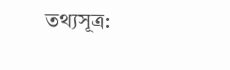তথ্যসূত্র: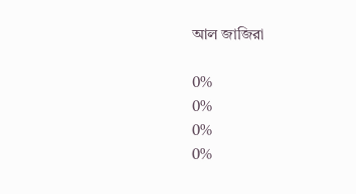আল জাজিরা

0%
0%
0%
0%